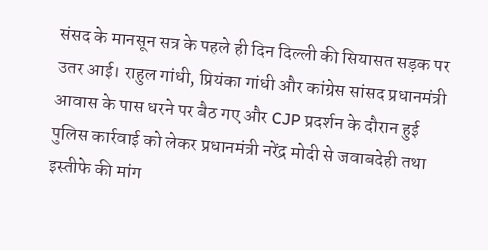संसद के मानसून सत्र के पहले ही दिन दिल्ली की सियासत सड़क पर उतर आई। राहुल गांधी, प्रियंका गांधी और कांग्रेस सांसद प्रधानमंत्री आवास के पास धरने पर बैठ गए और CJP प्रदर्शन के दौरान हुई पुलिस कार्रवाई को लेकर प्रधानमंत्री नरेंद्र मोदी से जवाबदेही तथा इस्तीफे की मांग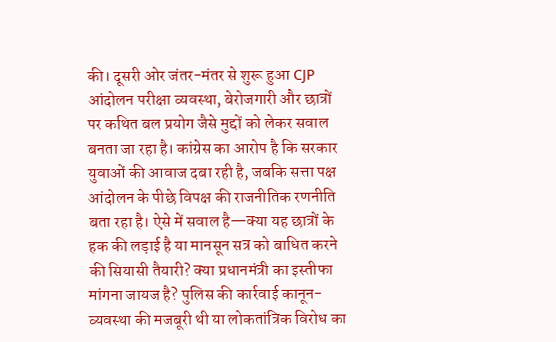की। दूसरी ओर जंतर-मंतर से शुरू हुआ CJP आंदोलन परीक्षा व्यवस्था, बेरोजगारी और छात्रों पर कथित बल प्रयोग जैसे मुद्दों को लेकर सवाल बनता जा रहा है। कांग्रेस का आरोप है कि सरकार युवाओं की आवाज दबा रही है, जबकि सत्ता पक्ष आंदोलन के पीछे विपक्ष की राजनीतिक रणनीति बता रहा है। ऐसे में सवाल है—क्या यह छात्रों के हक की लड़ाई है या मानसून सत्र को बाधित करने की सियासी तैयारी? क्या प्रधानमंत्री का इस्तीफा मांगना जायज है? पुलिस की कार्रवाई कानून-व्यवस्था की मजबूरी थी या लोकतांत्रिक विरोध का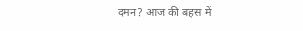दमन? आज की बहस में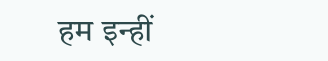हम इन्हीं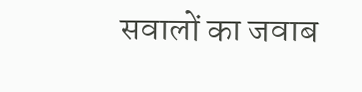सवालों का जवाब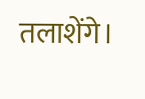तलाशेंगे।